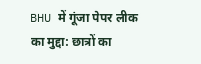BHU में गूंजा पेपर लीक का मुद्दा: छात्रों का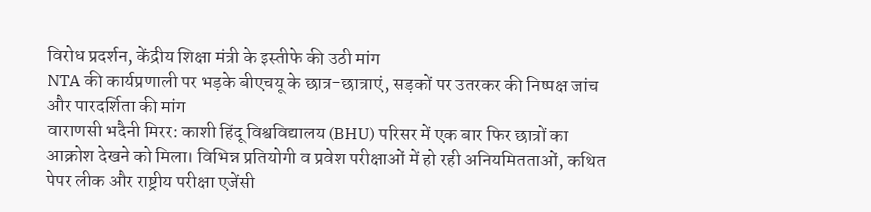विरोध प्रदर्शन, केंद्रीय शिक्षा मंत्री के इस्तीफे की उठी मांग
NTA की कार्यप्रणाली पर भड़के बीएचयू के छात्र-छात्राएं, सड़कों पर उतरकर की निष्पक्ष जांच और पारदर्शिता की मांग
वाराणसी भदैनी मिरर: काशी हिंदू विश्वविद्यालय (BHU) परिसर में एक बार फिर छात्रों का आक्रोश देखने को मिला। विभिन्न प्रतियोगी व प्रवेश परीक्षाओं में हो रही अनियमितताओं, कथित पेपर लीक और राष्ट्रीय परीक्षा एजेंसी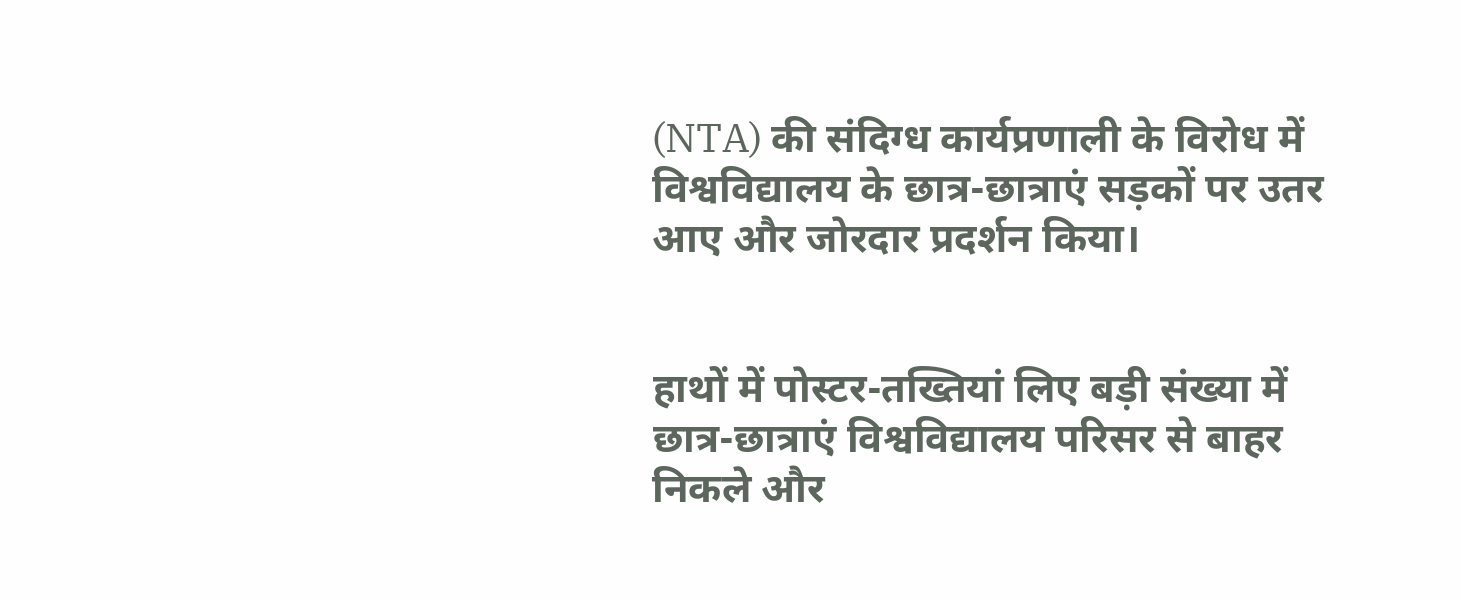(NTA) की संदिग्ध कार्यप्रणाली के विरोध में विश्वविद्यालय के छात्र-छात्राएं सड़कों पर उतर आए और जोरदार प्रदर्शन किया।


हाथों में पोस्टर-तख्तियां लिए बड़ी संख्या में छात्र-छात्राएं विश्वविद्यालय परिसर से बाहर निकले और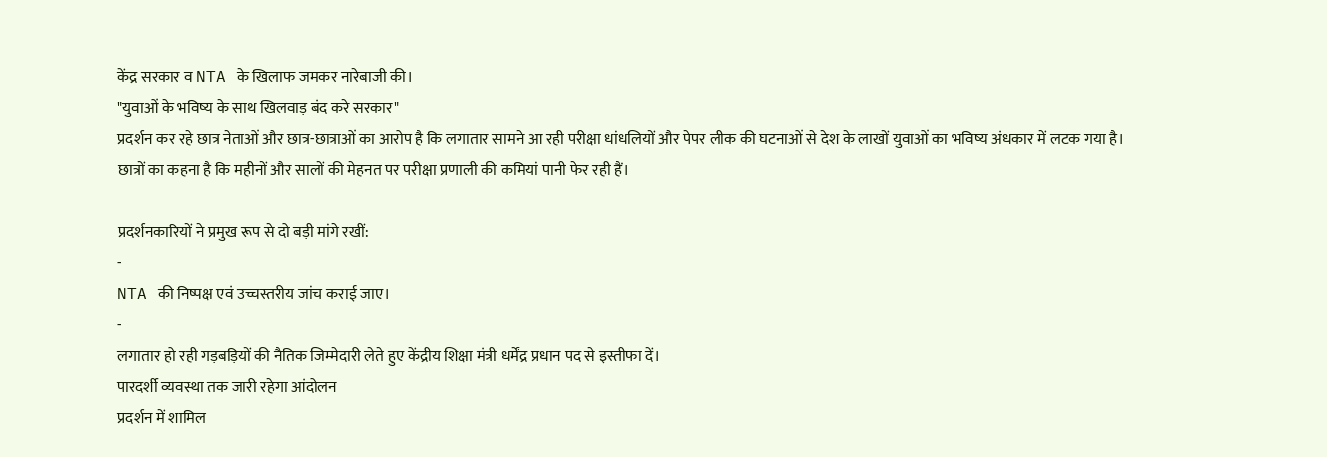केंद्र सरकार व NTA के खिलाफ जमकर नारेबाजी की।
"युवाओं के भविष्य के साथ खिलवाड़ बंद करे सरकार"
प्रदर्शन कर रहे छात्र नेताओं और छात्र-छात्राओं का आरोप है कि लगातार सामने आ रही परीक्षा धांधलियों और पेपर लीक की घटनाओं से देश के लाखों युवाओं का भविष्य अंधकार में लटक गया है। छात्रों का कहना है कि महीनों और सालों की मेहनत पर परीक्षा प्रणाली की कमियां पानी फेर रही हैं।

प्रदर्शनकारियों ने प्रमुख रूप से दो बड़ी मांगे रखीं:
-
NTA की निष्पक्ष एवं उच्चस्तरीय जांच कराई जाए।
-
लगातार हो रही गड़बड़ियों की नैतिक जिम्मेदारी लेते हुए केंद्रीय शिक्षा मंत्री धर्मेंद्र प्रधान पद से इस्तीफा दें।
पारदर्शी व्यवस्था तक जारी रहेगा आंदोलन
प्रदर्शन में शामिल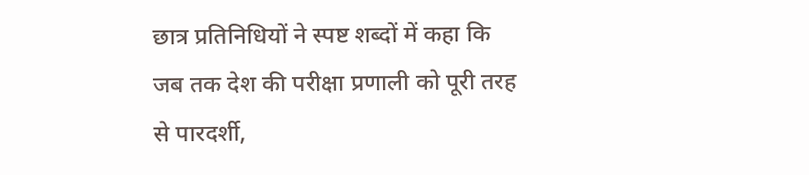छात्र प्रतिनिधियों ने स्पष्ट शब्दों में कहा कि जब तक देश की परीक्षा प्रणाली को पूरी तरह से पारदर्शी,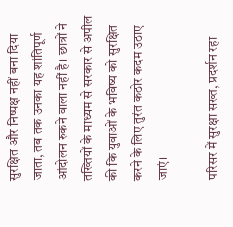सुरक्षित और निष्पक्ष नहीं बना दिया जाता, तब तक उनका यह शांतिपूर्ण आंदोलन रुकने वाला नहीं है। छात्रों ने तख्तियों के माध्यम से सरकार से अपील की कि युवाओं के भविष्य को सुरक्षित करने के लिए तुरंत कठोर कदम उठाए जाएं।

परिसर में सुरक्षा सख्त, प्रदर्शन रहा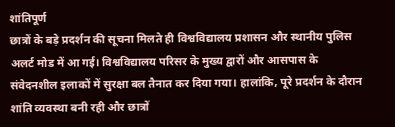शांतिपूर्ण
छात्रों के बड़े प्रदर्शन की सूचना मिलते ही विश्वविद्यालय प्रशासन और स्थानीय पुलिस अलर्ट मोड में आ गई। विश्वविद्यालय परिसर के मुख्य द्वारों और आसपास के संवेदनशील इलाकों में सुरक्षा बल तैनात कर दिया गया। हालांकि, पूरे प्रदर्शन के दौरान शांति व्यवस्था बनी रही और छात्रों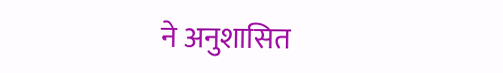ने अनुशासित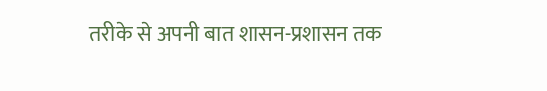तरीके से अपनी बात शासन-प्रशासन तक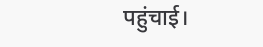पहुंचाई।